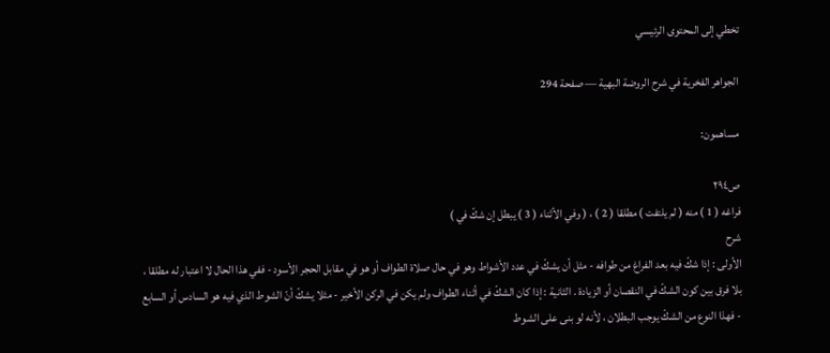تخطي إلى المحتوى الرئيسي

الجواهر الفخرية في شرح الروضة البهية — صفحة 294

مساهمون:

ص٢٩٤
فراغه ( 1 ) منه ( لم يلتفت ) مطلقا ( 2 ) ، ( وفي الأثناء ( 3 ) يبطل إن شكّ في )
شرح
الأولى : إذا شكّ فيه بعد الفراغ من طوافه - مثل أن يشكّ في عدد الأشواط وهو في حال صلاة الطواف أو هو في مقابل الحجر الأسود - ففي هذا الحال لا اعتبار له مطلقا ، بلا فرق بين كون الشكّ في النقصان أو الزيادة . الثانية : إذا كان الشكّ في أثناء الطواف ولم يكن في الركن الأخير - مثلا يشكّ أنّ الشوط الذي فيه هو السادس أو السابع - فهذا النوع من الشكّ يوجب البطلان ، لأنه لو بنى على الشوط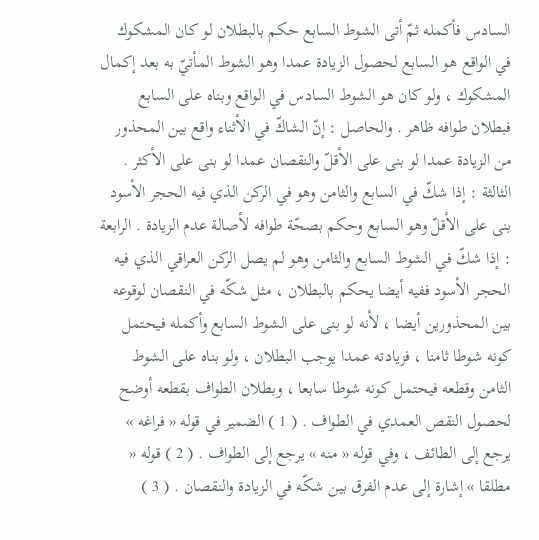السادس فأكمله ثمّ أتى الشوط السابع حكم بالبطلان لو كان المشكوك في الواقع هو السابع لحصول الزيادة عمدا وهو الشوط المأتيّ به بعد إكمال المشكوك ، ولو كان هو الشوط السادس في الواقع وبناه على السابع فبطلان طوافه ظاهر . والحاصل : إنّ الشاكّ في الأثناء واقع بين المحذور من الزيادة عمدا لو بنى على الأقلّ والنقصان عمدا لو بنى على الأكثر . الثالثة : إذا شكّ في السابع والثامن وهو في الركن الذي فيه الحجر الأسود بنى على الأقلّ وهو السابع وحكم بصحّة طوافه لأصالة عدم الزيادة . الرابعة : إذا شكّ في الشوط السابع والثامن وهو لم يصل الركن العراقي الذي فيه الحجر الأسود ففيه أيضا يحكم بالبطلان ، مثل شكّه في النقصان لوقوعه بين المحذورين أيضا ، لأنه لو بنى على الشوط السابع وأكمله فيحتمل كونه شوطا ثامنا ، فزيادته عمدا يوجب البطلان ، ولو بناه على الشوط الثامن وقطعه فيحتمل كونه شوطا سابعا ، وبطلان الطواف بقطعه أوضح لحصول النقص العمدي في الطواف . ( 1 ) الضمير في قوله « فراغه » يرجع إلى الطائف ، وفي قوله « منه » يرجع إلى الطواف . ( 2 ) قوله « مطلقا » إشارة إلى عدم الفرق بين شكّه في الزيادة والنقصان . ( 3 )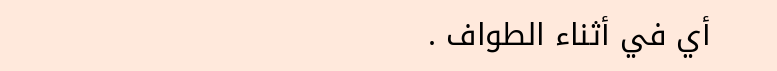أي في أثناء الطواف .